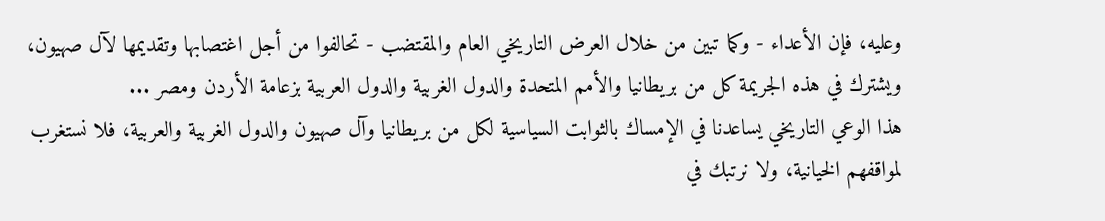وعليه، فإن الأعداء - وكما تبين من خلال العرض التاريخي العام والمقتضب - تحالفوا من أجل اغتصابها وتقديمها لآل صهيون، ويشترك في هذه الجريمة كل من بريطانيا والأمم المتحدة والدول الغربية والدول العربية بزعامة الأردن ومصر ...
هذا الوعي التاريخي يساعدنا في الإمساك بالثوابت السياسية لكل من بريطانيا وآل صهيون والدول الغربية والعربية، فلا نستغرب لمواقفهم الخيانية، ولا نرتبك في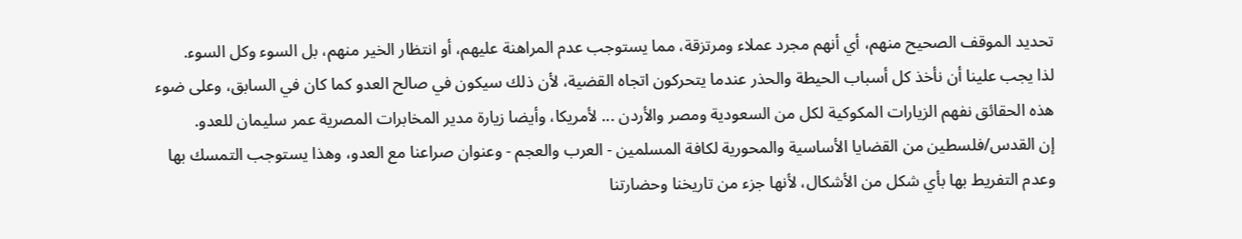تحديد الموقف الصحيح منهم، أي أنهم مجرد عملاء ومرتزقة، مما يستوجب عدم المراهنة عليهم، أو انتظار الخير منهم، بل السوء وكل السوء.
لذا يجب علينا أن نأخذ كل أسباب الحيطة والحذر عندما يتحركون اتجاه القضية، لأن ذلك سيكون في صالح العدو كما كان في السابق، وعلى ضوء هذه الحقائق نفهم الزيارات المكوكية لكل من السعودية ومصر والأردن ... لأمريكا، وأيضا زيارة مدير المخابرات المصرية عمر سليمان للعدو.
إن القدس/فلسطين من القضايا الأساسية والمحورية لكافة المسلمين - العرب والعجم - وعنوان صراعنا مع العدو، وهذا يستوجب التمسك بها وعدم التفريط بها بأي شكل من الأشكال، لأنها جزء من تاريخنا وحضارتنا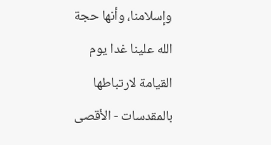وإسلامنا، وأنها حجة الله علينا غدا يوم القيامة لارتباطها بالمقدسات - الأقصى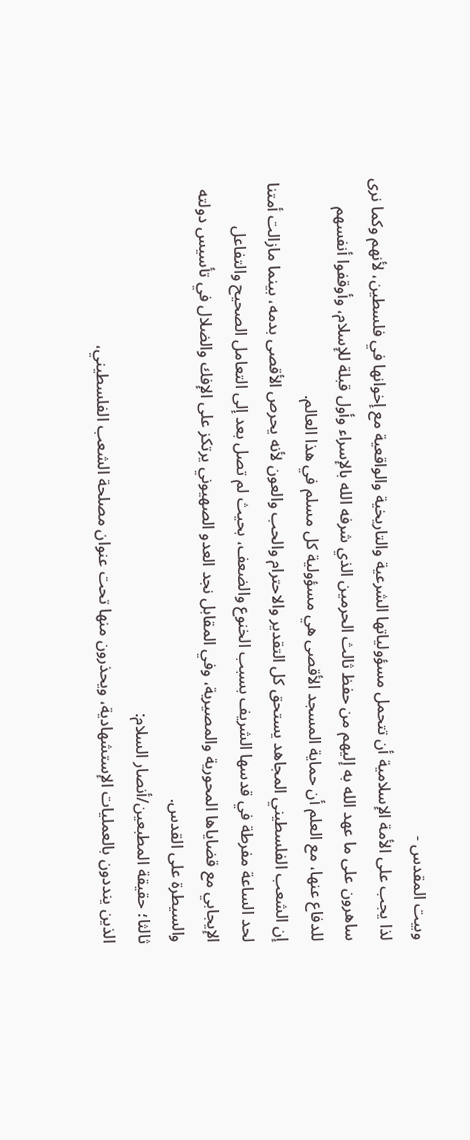وبيت المقدس -
لذا يجب على الأمة الإسلامية أن تتحمل مسؤولياتها الشرعية والتاريخية والواقعية مع إخوانها في فلسطين، لأنهم وكما نرى ساهرون على ما عهد الله به إليهم من حفظ ثالث الحرمين الذي شرفه الله بالإسراء وأول قبلة للإسلام، وأوقفوا أنفسهم للدفاع عنها، مع العلم أن حماية المسجد الأقصى هي مسؤولية كل مسلم في هذا العالم.
إن الشعب الفلسطيني المجاهد يستحق كل التقدير والاحترام والحب والعون لأنه يحرص الأقصى بدمه، بينما مازالت أمتنا لحد الساعة مفرطة في قدسها الشريف بسبب الخنوع والضعف، بحيث لم تصل بعد إلى التعامل الصحيح والتفاعل الإيجابي مع قضاياها المحورية والمصيرية، وفي المقابل نجد العدو الصهيوني يرتكز على الإفك والضلال في تأسيس دولته والسيطرة على القدس.
ثالثا؛ حقيقة المطبعين/أنصار السلام:
الذين ينددون بالعمليات الإستشهادية، ويحذرون منها تحت عنوان مصلحة الشعب الفلسطيني،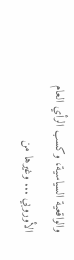والواقعية السياسية، وكسب الرأي العام الأوروبي ... وغيرها من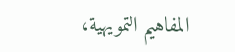المفاهيم التمويهية،